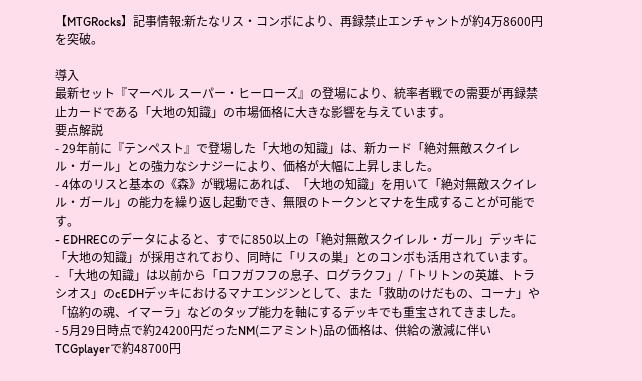【MTGRocks】記事情報:新たなリス・コンボにより、再録禁止エンチャントが約4万8600円を突破。

導入
最新セット『マーベル スーパー・ヒーローズ』の登場により、統率者戦での需要が再録禁止カードである「大地の知識」の市場価格に大きな影響を与えています。
要点解説
- 29年前に『テンペスト』で登場した「大地の知識」は、新カード「絶対無敵スクイレル・ガール」との強力なシナジーにより、価格が大幅に上昇しました。
- 4体のリスと基本の《森》が戦場にあれば、「大地の知識」を用いて「絶対無敵スクイレル・ガール」の能力を繰り返し起動でき、無限のトークンとマナを生成することが可能です。
- EDHRECのデータによると、すでに850以上の「絶対無敵スクイレル・ガール」デッキに「大地の知識」が採用されており、同時に「リスの巣」とのコンボも活用されています。
- 「大地の知識」は以前から「ロフガフフの息子、ログラクフ」/「トリトンの英雄、トラシオス」のcEDHデッキにおけるマナエンジンとして、また「救助のけだもの、コーナ」や「協約の魂、イマーラ」などのタップ能力を軸にするデッキでも重宝されてきました。
- 5月29日時点で約24200円だったNM(ニアミント)品の価格は、供給の激減に伴いTCGplayerで約48700円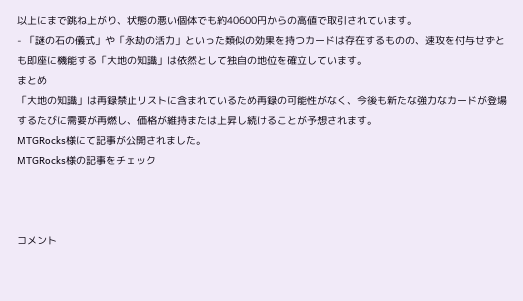以上にまで跳ね上がり、状態の悪い個体でも約40600円からの高値で取引されています。
- 「謎の石の儀式」や「永劫の活力」といった類似の効果を持つカードは存在するものの、速攻を付与せずとも即座に機能する「大地の知識」は依然として独自の地位を確立しています。
まとめ
「大地の知識」は再録禁止リストに含まれているため再録の可能性がなく、今後も新たな強力なカードが登場するたびに需要が再燃し、価格が維持または上昇し続けることが予想されます。
MTGRocks様にて記事が公開されました。
MTGRocks様の記事をチェック



コメント